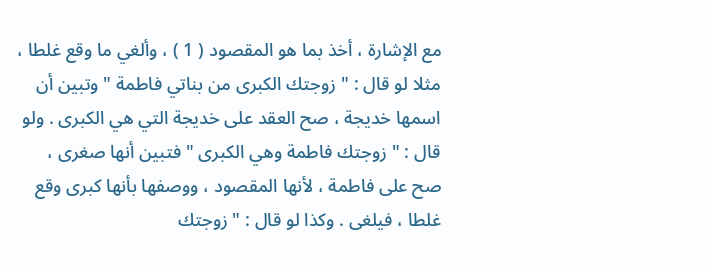مع الإشارة ، أخذ بما هو المقصود ( 1 ) ، وألغي ما وقع غلطا ،
مثلا لو قال : " زوجتك الكبرى من بناتي فاطمة " وتبين أن
اسمها خديجة ، صح العقد على خديجة التي هي الكبرى . ولو
قال : " زوجتك فاطمة وهي الكبرى " فتبين أنها صغرى ،
صح على فاطمة ، لأنها المقصود ، ووصفها بأنها كبرى وقع
غلطا ، فيلغى . وكذا لو قال : " زوجتك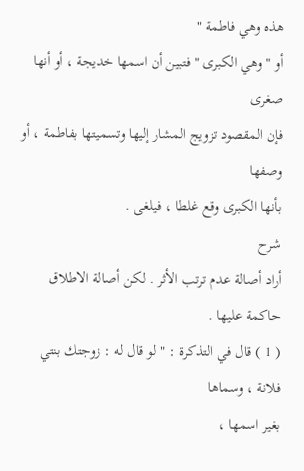هذه وهي فاطمة "
أو " وهي الكبرى " فتبين أن اسمها خديجة ، أو أنها صغرى
فإن المقصود تزويج المشار إليها وتسميتها بفاطمة ، أو وصفها
بأنها الكبرى وقع غلطا ، فيلغى .
شرح
أراد أصالة عدم ترتب الأثر . لكن أصالة الاطلاق حاكمة عليها .
( 1 ) قال في التذكرة : " لو قال له : زوجتك بنتي فلانة ، وسماها
بغير اسمها ،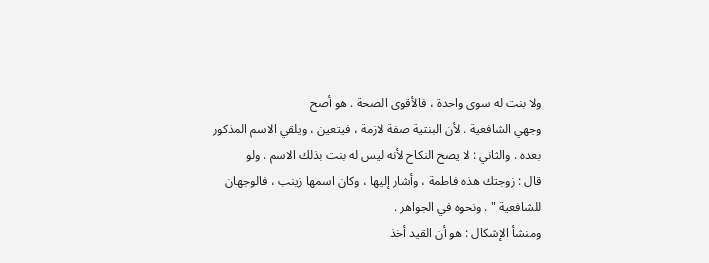ولا بنت له سوى واحدة ، فالأقوى الصحة . هو أصح
وجهي الشافعية . لأن البنتية صفة لازمة ، فيتعين ، ويلقي الاسم المذكور
بعده . والثاني : لا يصح النكاح لأنه ليس له بنت بذلك الاسم . ولو
قال : زوجتك هذه فاطمة ، وأشار إليها ، وكان اسمها زينب ، فالوجهان
للشافعية " . ونحوه في الجواهر .
ومنشأ الإشكال : هو أن القيد أخذ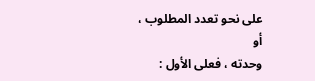على نحو تعدد المطلوب ، أو
وحدته ، فعلى الأول :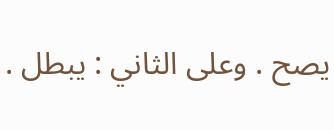يصح . وعلى الثاني : يبطل .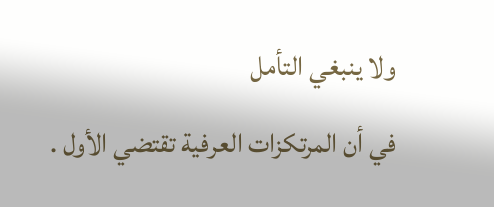ولا ينبغي التأمل
في أن المرتكزات العرفية تقتضي الأول .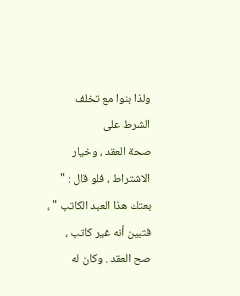ولذا بنوا مع تخلف الشرط على
صحة العقد ، وخيار الاشتراط ، فلو قال : " بعتك هذا العبد الكاتب " ،
فتبين أنه غير كاتب ، صح العقد . وكان له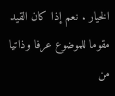الخيار . نعم إذا كان القيد
مقوما للموضوع عرفا وذاتيا من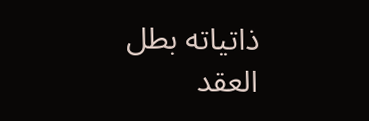ذاتياته بطل العقد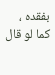بفقده ، كما لو قال